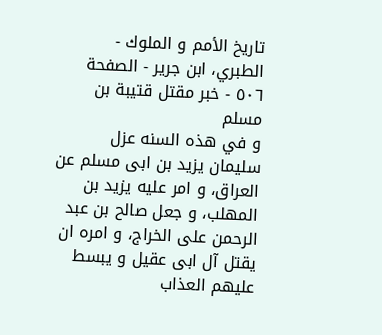تاريخ الأمم و الملوك - الطبري، ابن جرير - الصفحة ٥٠٦ - خبر مقتل قتيبة بن مسلم
و في هذه السنه عزل سليمان يزيد بن ابى مسلم عن العراق، و امر عليه يزيد بن المهلب، و جعل صالح بن عبد الرحمن على الخراج، و امره ان يقتل آل ابى عقيل و يبسط عليهم العذاب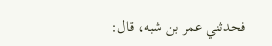فحدثني عمر بن شبه، قال: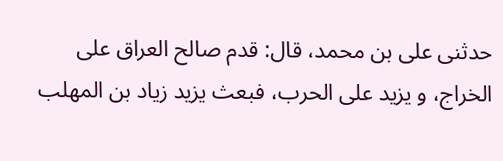حدثنى على بن محمد، قال: قدم صالح العراق على الخراج، و يزيد على الحرب، فبعث يزيد زياد بن المهلب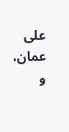على عمان، و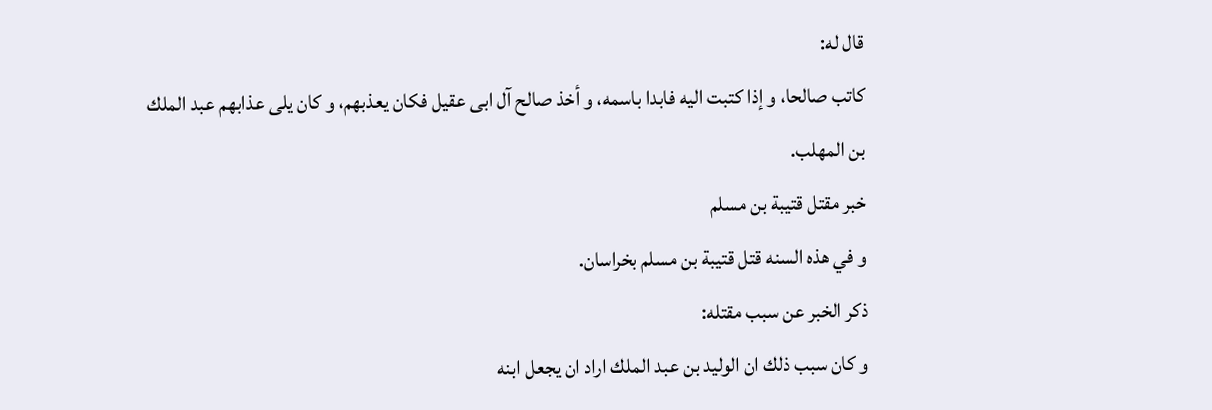قال له:
كاتب صالحا، و إذا كتبت اليه فابدا باسمه، و أخذ صالح آل ابى عقيل فكان يعذبهم، و كان يلى عذابهم عبد الملك بن المهلب.
خبر مقتل قتيبة بن مسلم
و في هذه السنه قتل قتيبة بن مسلم بخراسان.
ذكر الخبر عن سبب مقتله:
و كان سبب ذلك ان الوليد بن عبد الملك اراد ان يجعل ابنه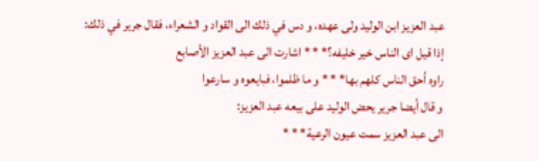عبد العزيز ابن الوليد ولى عهده، و دس في ذلك الى القواد و الشعراء، فقال جرير في ذلك:
إذا قيل اى الناس خير خليفه؟* * * اشارت الى عبد العزيز الأصابع
راوه أحق الناس كلهم بها* * * و ما ظلموا، فبايعوه و سارعوا
و قال أيضا جرير يحض الوليد على بيعه عبد العزيز:
الى عبد العزيز سمت عيون الرعية* * *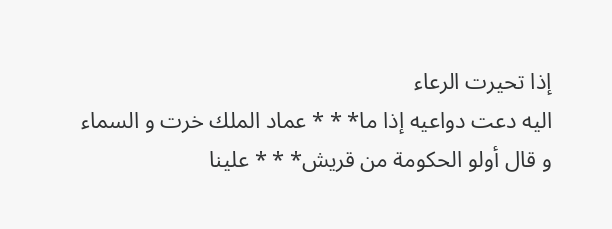إذا تحيرت الرعاء
اليه دعت دواعيه إذا ما* * * عماد الملك خرت و السماء
و قال أولو الحكومة من قريش* * * علينا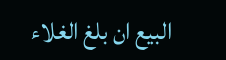البيع ان بلغ الغلاء